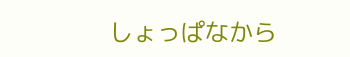しょっぱなから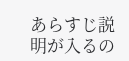あらすじ説明が入るの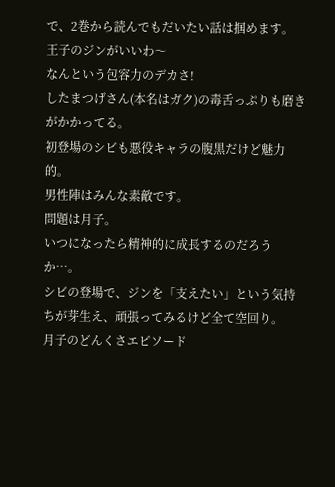で、2巻から読んでもだいたい話は掴めます。
王子のジンがいいわ〜
なんという包容力のデカさ!
したまつげさん(本名はガク)の毒舌っぷりも磨きがかかってる。
初登場のシビも悪役キャラの腹黒だけど魅力的。
男性陣はみんな素敵です。
問題は月子。
いつになったら精神的に成長するのだろうか…。
シビの登場で、ジンを「支えたい」という気持ちが芽生え、頑張ってみるけど全て空回り。
月子のどんくさエピソード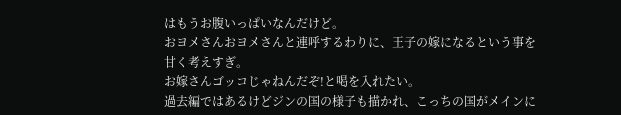はもうお腹いっぱいなんだけど。
おヨメさんおヨメさんと連呼するわりに、王子の嫁になるという事を甘く考えすぎ。
お嫁さんゴッコじゃねんだぞ!と喝を入れたい。
過去編ではあるけどジンの国の様子も描かれ、こっちの国がメインに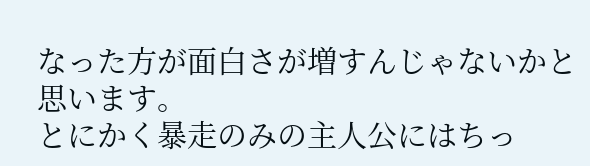なった方が面白さが増すんじゃないかと思います。
とにかく暴走のみの主人公にはちっ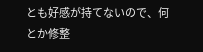とも好感が持てないので、何とか修整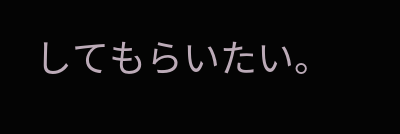してもらいたい。